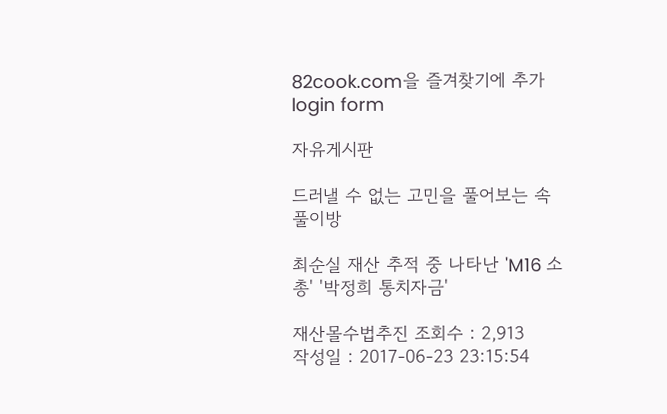82cook.com을 즐겨찾기에 추가
login form

자유게시판

드러낼 수 없는 고민을 풀어보는 속풀이방

최순실 재산 추적 중 나타난 'M16 소총' '박정희 통치자금'

재산몰수법추진 조회수 : 2,913
작성일 : 2017-06-23 23:15:54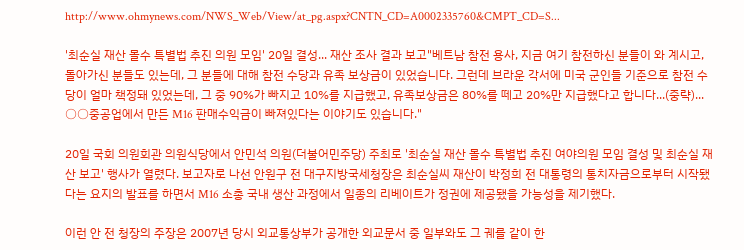http://www.ohmynews.com/NWS_Web/View/at_pg.aspx?CNTN_CD=A0002335760&CMPT_CD=S...

'최순실 재산 몰수 특별법 추진 의원 모임' 20일 결성... 재산 조사 결과 보고"베트남 참전 용사, 지금 여기 참전하신 분들이 와 계시고, 돌아가신 분들도 있는데, 그 분들에 대해 참전 수당과 유족 보상금이 있었습니다. 그런데 브라운 각서에 미국 군인들 기준으로 참전 수당이 얼마 책정돼 있었는데, 그 중 90%가 빠지고 10%를 지급했고, 유족보상금은 80%를 떼고 20%만 지급했다고 합니다...(중략)... ○○중공업에서 만든 M16 판매수익금이 빠져있다는 이야기도 있습니다."

20일 국회 의원회관 의원식당에서 안민석 의원(더불어민주당) 주최로 '최순실 재산 몰수 특별법 추진 여야의원 모임 결성 및 최순실 재산 보고' 행사가 열렸다. 보고자로 나선 안원구 전 대구지방국세청장은 최순실씨 재산이 박정희 전 대통령의 통치자금으로부터 시작됐다는 요지의 발표를 하면서 M16 소총 국내 생산 과정에서 일종의 리베이트가 정권에 제공됐을 가능성을 제기했다.

이런 안 전 청장의 주장은 2007년 당시 외교통상부가 공개한 외교문서 중 일부와도 그 궤를 같이 한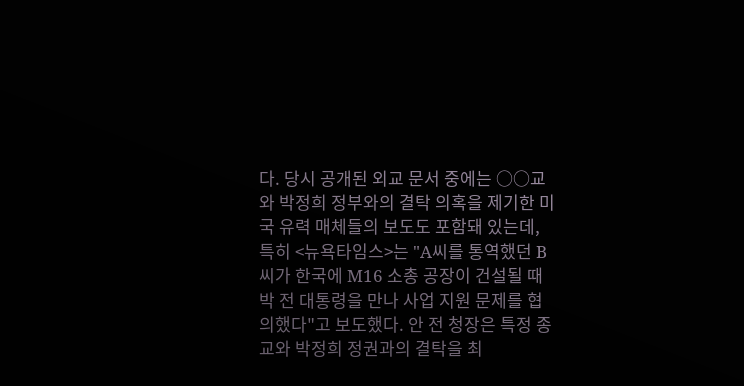다. 당시 공개된 외교 문서 중에는 ○○교와 박정희 정부와의 결탁 의혹을 제기한 미국 유력 매체들의 보도도 포함돼 있는데, 특히 <뉴욕타임스>는 "A씨를 통역했던 B씨가 한국에 M16 소총 공장이 건설될 때 박 전 대통령을 만나 사업 지원 문제를 협의했다"고 보도했다. 안 전 청장은 특정 종교와 박정희 정권과의 결탁을 최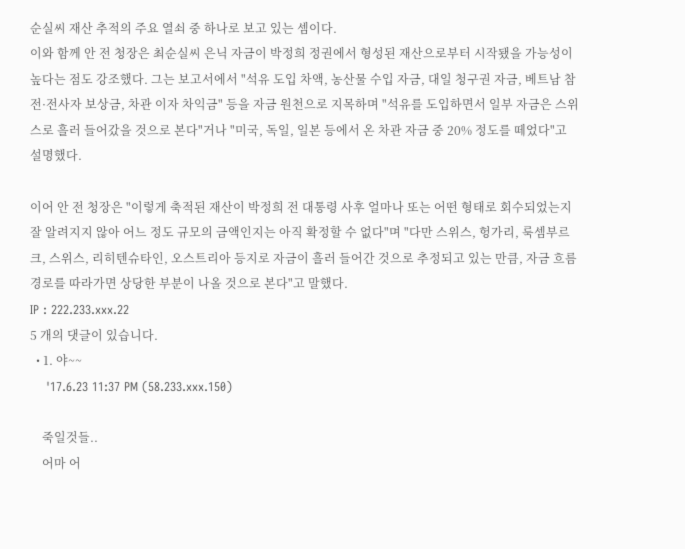순실씨 재산 추적의 주요 열쇠 중 하나로 보고 있는 셈이다.
이와 함께 안 전 청장은 최순실씨 은닉 자금이 박정희 정권에서 형성된 재산으로부터 시작됐을 가능성이 높다는 점도 강조했다. 그는 보고서에서 "석유 도입 차액, 농산물 수입 자금, 대일 청구권 자금, 베트남 참전·전사자 보상금, 차관 이자 차익금" 등을 자금 원천으로 지목하며 "석유를 도입하면서 일부 자금은 스위스로 흘러 들어갔을 것으로 본다"거나 "미국, 독일, 일본 등에서 온 차관 자금 중 20% 정도를 떼었다"고 설명했다.

이어 안 전 청장은 "이렇게 축적된 재산이 박정희 전 대통령 사후 얼마나 또는 어떤 형태로 회수되었는지 잘 알려지지 않아 어느 정도 규모의 금액인지는 아직 확정할 수 없다"며 "다만 스위스, 헝가리, 룩셈부르크, 스위스, 리히텐슈타인, 오스트리아 등지로 자금이 흘러 들어간 것으로 추정되고 있는 만큼, 자금 흐름 경로를 따라가면 상당한 부분이 나올 것으로 본다"고 말했다.
IP : 222.233.xxx.22
5 개의 댓글이 있습니다.
  • 1. 야~~
    '17.6.23 11:37 PM (58.233.xxx.150)

    죽일것들..
    어마 어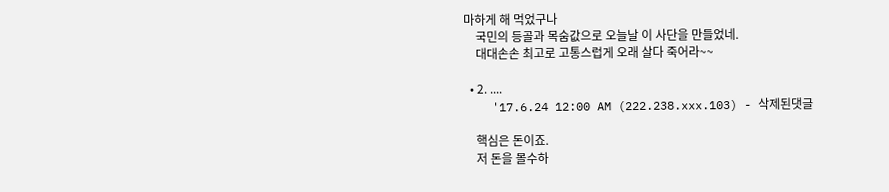마하게 해 먹었구나
    국민의 등골과 목숨값으로 오늘날 이 사단을 만들었네.
    대대손손 최고로 고통스럽게 오래 살다 죽어라~~

  • 2. ....
    '17.6.24 12:00 AM (222.238.xxx.103) - 삭제된댓글

    핵심은 돈이죠.
    저 돈을 몰수하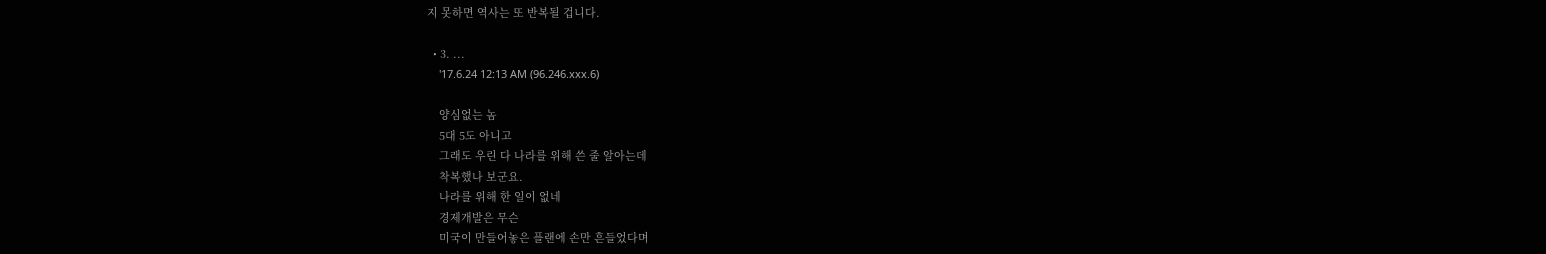지 못하면 역사는 또 반복될 겁니다.

  • 3. ...
    '17.6.24 12:13 AM (96.246.xxx.6)

    양심없는 놈
    5대 5도 아니고
    그래도 우린 다 나라를 위해 쓴 줄 알아는데
    착복했나 보군요.
    나라를 위해 한 일이 없네
    경제개발은 무슨
    미국이 만들어놓은 플랜에 손만 흔들었다며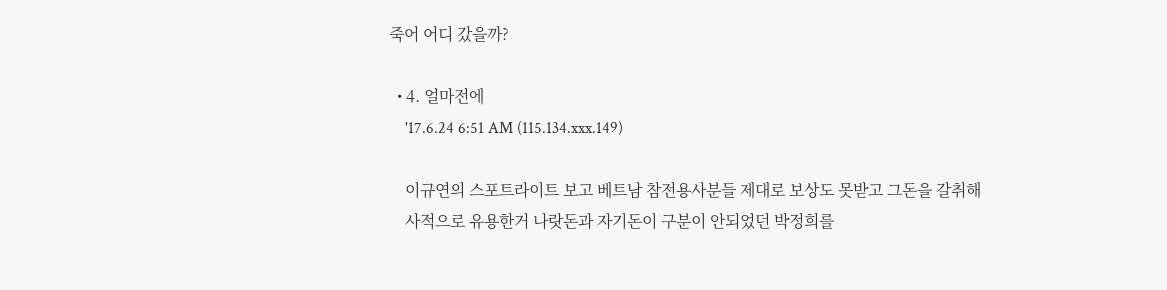죽어 어디 갔을까?

  • 4. 얼마전에
    '17.6.24 6:51 AM (115.134.xxx.149)

    이규연의 스포트라이트 보고 베트남 참전용사분들 제대로 보상도 못받고 그돈을 갈취해
    사적으로 유용한거 나랏돈과 자기돈이 구분이 안되었던 박정희를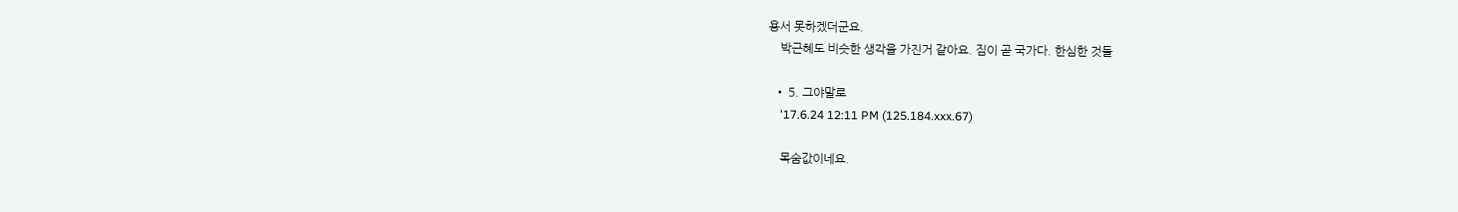용서 못하겠더군요.
    박근혜도 비슷한 생각을 가진거 같아요. 짐이 곧 국가다. 한심한 것들

  • 5. 그야말로
    '17.6.24 12:11 PM (125.184.xxx.67)

    목숨값이네요.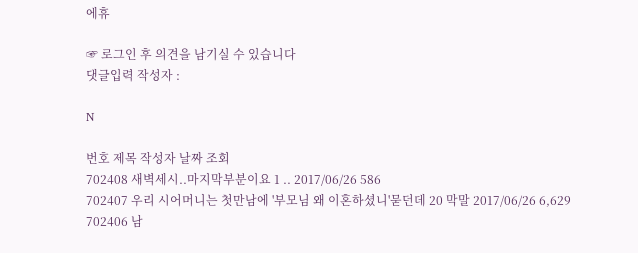에휴

☞ 로그인 후 의견을 남기실 수 있습니다
댓글입력 작성자 :

N

번호 제목 작성자 날짜 조회
702408 새벽세시..마지막부분이요 1 .. 2017/06/26 586
702407 우리 시어머니는 첫만남에 '부모님 왜 이혼하셨니'묻던데 20 막말 2017/06/26 6,629
702406 남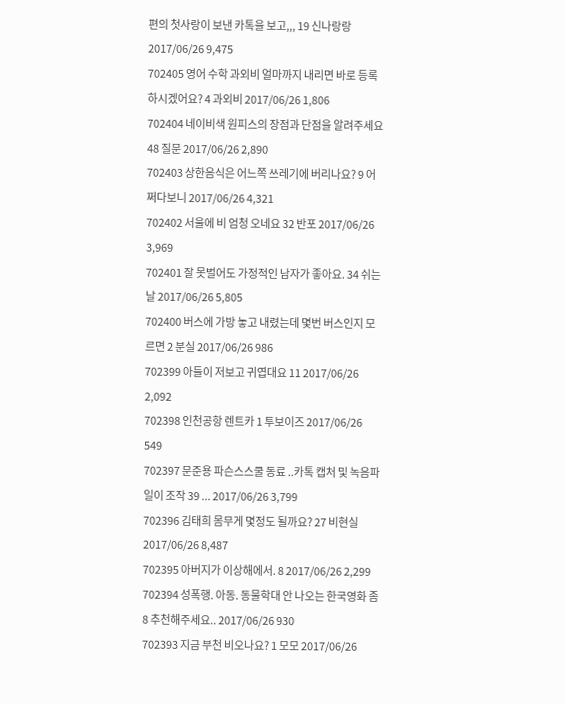편의 첫사랑이 보낸 카톡을 보고,,, 19 신나랑랑 2017/06/26 9,475
702405 영어 수학 과외비 얼마까지 내리면 바로 등록하시겠어요? 4 과외비 2017/06/26 1,806
702404 네이비색 원피스의 장점과 단점을 알려주세요 48 질문 2017/06/26 2,890
702403 상한음식은 어느쪽 쓰레기에 버리나요? 9 어쩌다보니 2017/06/26 4,321
702402 서울에 비 엄청 오네요 32 반포 2017/06/26 3,969
702401 잘 못벌어도 가정적인 남자가 좋아요. 34 쉬는날 2017/06/26 5,805
702400 버스에 가방 놓고 내렸는데 몇번 버스인지 모르면 2 분실 2017/06/26 986
702399 아들이 저보고 귀엽대요 11 2017/06/26 2,092
702398 인천공항 렌트카 1 투보이즈 2017/06/26 549
702397 문준용 파슨스스쿨 동료 ..카톡 캡처 및 녹음파일이 조작 39 ... 2017/06/26 3,799
702396 김태희 몸무게 몇정도 될까요? 27 비현실 2017/06/26 8,487
702395 아버지가 이상해에서. 8 2017/06/26 2,299
702394 성폭행. 아동. 동물학대 안 나오는 한국영화 좀 8 추천해주세요.. 2017/06/26 930
702393 지금 부천 비오나요? 1 모모 2017/06/26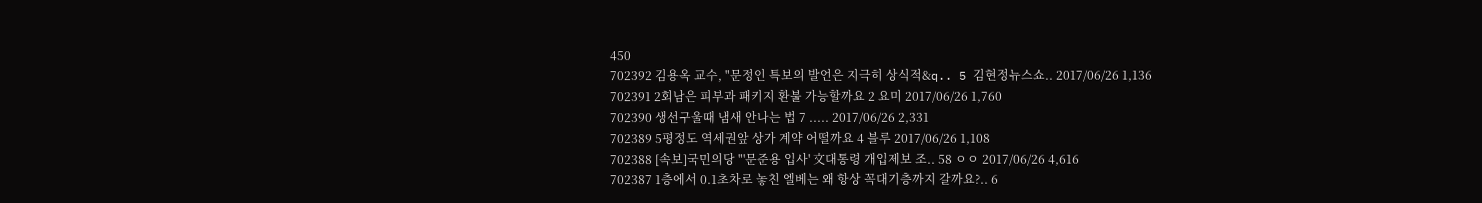450
702392 김용옥 교수, "문정인 특보의 발언은 지극히 상식적&q.. 5 김현정뉴스쇼.. 2017/06/26 1,136
702391 2회남은 피부과 패키지 환불 가능할까요 2 요미 2017/06/26 1,760
702390 생선구울때 냄새 안나는 법 7 ..... 2017/06/26 2,331
702389 5평정도 역세권앞 상가 계약 어떨까요 4 블루 2017/06/26 1,108
702388 [속보]국민의당 "'문준용 입사' 文대통령 개입제보 조.. 58 ㅇㅇ 2017/06/26 4,616
702387 1층에서 0.1초차로 놓친 엘베는 왜 항상 꼭대기층까지 갈까요?.. 6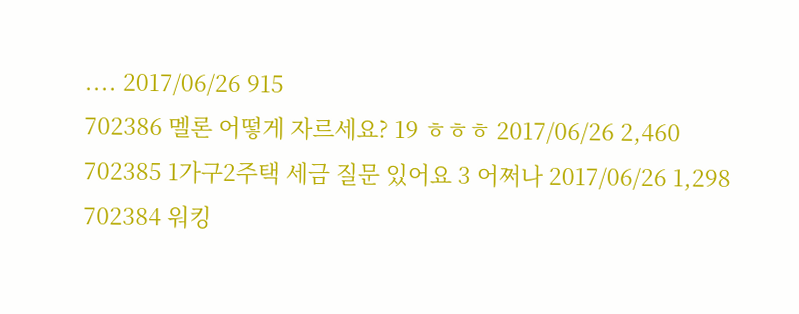.... 2017/06/26 915
702386 멜론 어떻게 자르세요? 19 ㅎㅎㅎ 2017/06/26 2,460
702385 1가구2주택 세금 질문 있어요 3 어쩌나 2017/06/26 1,298
702384 워킹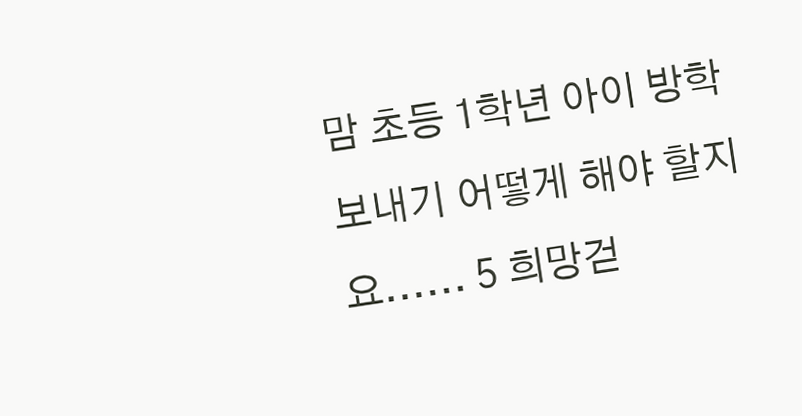맘 초등 1학년 아이 방학 보내기 어떻게 해야 할지요...... 5 희망걷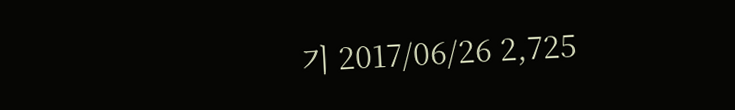기 2017/06/26 2,725